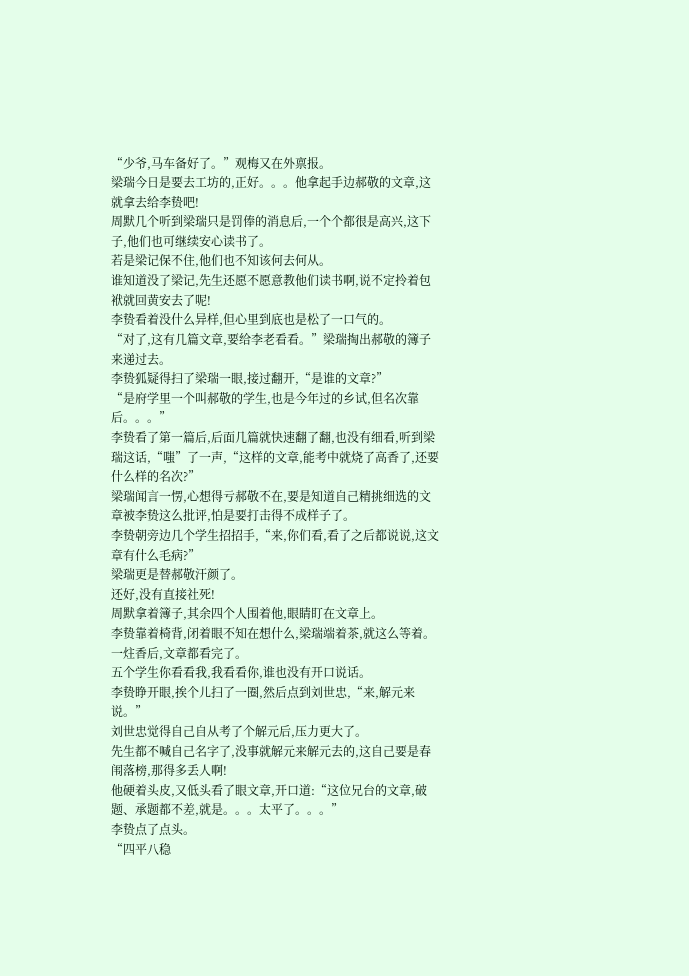“少爷,马车备好了。”观梅又在外禀报。
梁瑞今日是要去工坊的,正好。。。他拿起手边郝敬的文章,这就拿去给李贽吧!
周默几个听到梁瑞只是罚俸的消息后,一个个都很是高兴,这下子,他们也可继续安心读书了。
若是梁记保不住,他们也不知该何去何从。
谁知道没了梁记,先生还愿不愿意教他们读书啊,说不定拎着包袱就回黄安去了呢!
李贽看着没什么异样,但心里到底也是松了一口气的。
“对了,这有几篇文章,要给李老看看。”梁瑞掏出郝敬的簿子来递过去。
李贽狐疑得扫了梁瑞一眼,接过翻开,“是谁的文章?”
“是府学里一个叫郝敬的学生,也是今年过的乡试,但名次靠后。。。”
李贽看了第一篇后,后面几篇就快速翻了翻,也没有细看,听到梁瑞这话,“嗤”了一声,“这样的文章,能考中就烧了高香了,还要什么样的名次?”
梁瑞闻言一愣,心想得亏郝敬不在,要是知道自己精挑细选的文章被李贽这么批评,怕是要打击得不成样子了。
李贽朝旁边几个学生招招手,“来,你们看,看了之后都说说,这文章有什么毛病?”
梁瑞更是替郝敬汗颜了。
还好,没有直接社死!
周默拿着簿子,其余四个人围着他,眼睛盯在文章上。
李贽靠着椅背,闭着眼不知在想什么,梁瑞端着茶,就这么等着。
一炷香后,文章都看完了。
五个学生你看看我,我看看你,谁也没有开口说话。
李贽睁开眼,挨个儿扫了一圈,然后点到刘世忠,“来,解元来说。”
刘世忠觉得自己自从考了个解元后,压力更大了。
先生都不喊自己名字了,没事就解元来解元去的,这自己要是春闱落榜,那得多丢人啊!
他硬着头皮,又低头看了眼文章,开口道:“这位兄台的文章,破题、承题都不差,就是。。。太平了。。。”
李贽点了点头。
“四平八稳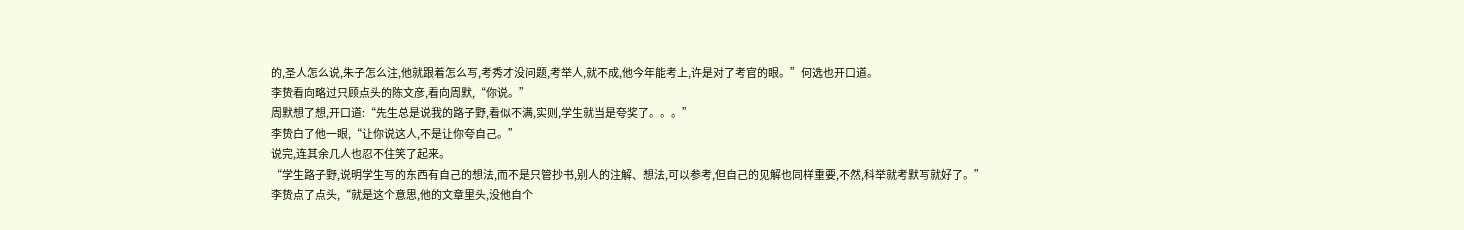的,圣人怎么说,朱子怎么注,他就跟着怎么写,考秀才没问题,考举人,就不成,他今年能考上,许是对了考官的眼。”何选也开口道。
李贽看向略过只顾点头的陈文彦,看向周默,“你说。”
周默想了想,开口道:“先生总是说我的路子野,看似不满,实则,学生就当是夸奖了。。。”
李贽白了他一眼,“让你说这人,不是让你夸自己。”
说完,连其余几人也忍不住笑了起来。
“学生路子野,说明学生写的东西有自己的想法,而不是只管抄书,别人的注解、想法,可以参考,但自己的见解也同样重要,不然,科举就考默写就好了。”
李贽点了点头,“就是这个意思,他的文章里头,没他自个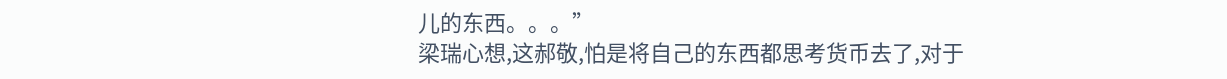儿的东西。。。”
梁瑞心想,这郝敬,怕是将自己的东西都思考货币去了,对于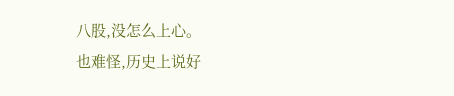八股,没怎么上心。
也难怪,历史上说好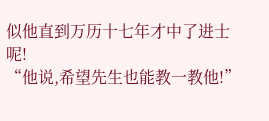似他直到万历十七年才中了进士呢!
“他说,希望先生也能教一教他!”